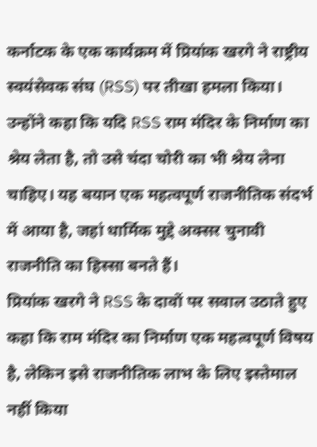कर्नाटक के एक कार्यक्रम में प्रियांक खरगे ने राष्ट्रीय स्वयंसेवक संघ (RSS) पर तीखा हमला किया। उन्होंने कहा कि यदि RSS राम मंदिर के निर्माण का श्रेय लेता है, तो उसे चंदा चोरी का भी श्रेय लेना चाहिए। यह बयान एक महत्वपूर्ण राजनीतिक संदर्भ में आया है, जहां धार्मिक मुद्दे अक्सर चुनावी राजनीति का हिस्सा बनते हैं।
प्रियांक खरगे ने RSS के दावों पर सवाल उठाते हुए कहा कि राम मंदिर का निर्माण एक महत्वपूर्ण विषय है, लेकिन इसे राजनीतिक लाभ के लिए इस्तेमाल नहीं किया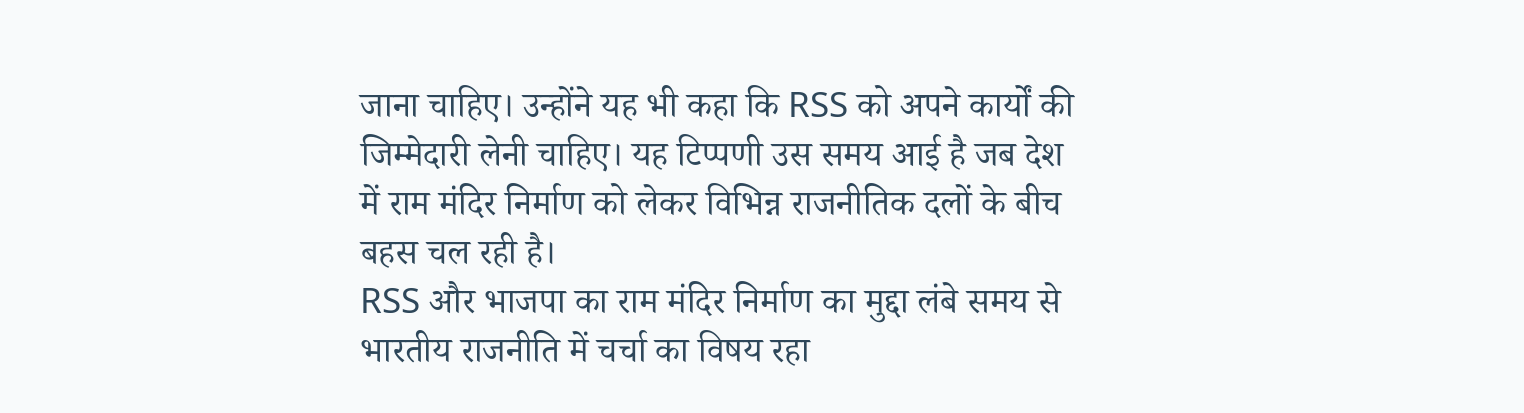जाना चाहिए। उन्होंने यह भी कहा कि RSS को अपने कार्यों की जिम्मेदारी लेनी चाहिए। यह टिप्पणी उस समय आई है जब देश में राम मंदिर निर्माण को लेकर विभिन्न राजनीतिक दलों के बीच बहस चल रही है।
RSS और भाजपा का राम मंदिर निर्माण का मुद्दा लंबे समय से भारतीय राजनीति में चर्चा का विषय रहा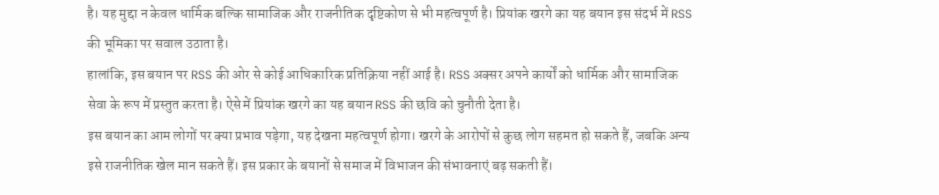है। यह मुद्दा न केवल धार्मिक बल्कि सामाजिक और राजनीतिक दृष्टिकोण से भी महत्वपूर्ण है। प्रियांक खरगे का यह बयान इस संदर्भ में RSS की भूमिका पर सवाल उठाता है।
हालांकि, इस बयान पर RSS की ओर से कोई आधिकारिक प्रतिक्रिया नहीं आई है। RSS अक्सर अपने कार्यों को धार्मिक और सामाजिक सेवा के रूप में प्रस्तुत करता है। ऐसे में प्रियांक खरगे का यह बयान RSS की छवि को चुनौती देता है।
इस बयान का आम लोगों पर क्या प्रभाव पड़ेगा, यह देखना महत्वपूर्ण होगा। खरगे के आरोपों से कुछ लोग सहमत हो सकते हैं, जबकि अन्य इसे राजनीतिक खेल मान सकते हैं। इस प्रकार के बयानों से समाज में विभाजन की संभावनाएं बढ़ सकती हैं।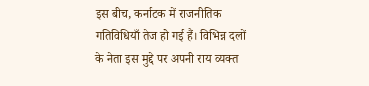इस बीच, कर्नाटक में राजनीतिक गतिविधियाँ तेज हो गई हैं। विभिन्न दलों के नेता इस मुद्दे पर अपनी राय व्यक्त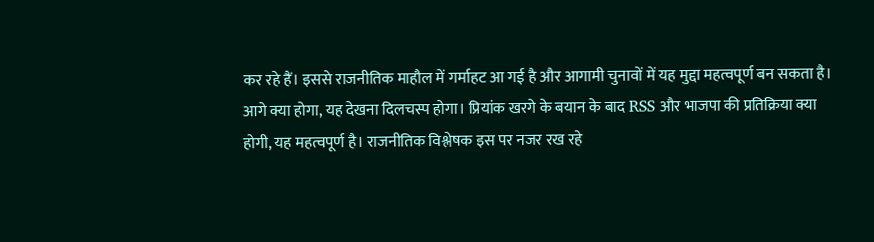कर रहे हैं। इससे राजनीतिक माहौल में गर्माहट आ गई है और आगामी चुनावों में यह मुद्दा महत्वपूर्ण बन सकता है।
आगे क्या होगा, यह देखना दिलचस्प होगा। प्रियांक खरगे के बयान के बाद RSS और भाजपा की प्रतिक्रिया क्या होगी, यह महत्वपूर्ण है। राजनीतिक विश्लेषक इस पर नजर रख रहे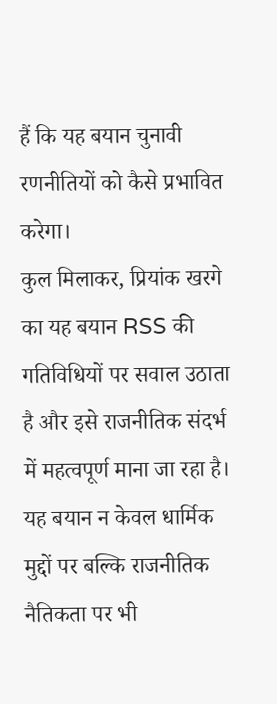हैं कि यह बयान चुनावी रणनीतियों को कैसे प्रभावित करेगा।
कुल मिलाकर, प्रियांक खरगे का यह बयान RSS की गतिविधियों पर सवाल उठाता है और इसे राजनीतिक संदर्भ में महत्वपूर्ण माना जा रहा है। यह बयान न केवल धार्मिक मुद्दों पर बल्कि राजनीतिक नैतिकता पर भी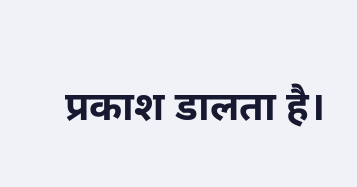प्रकाश डालता है।